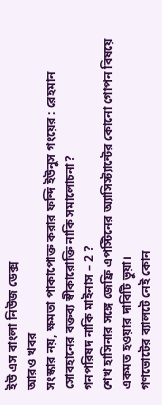ইউ এস বাংলা নিউজ ডেক্স
আরও খবর
সংস্কার নয়, ক্ষমতা পাকাপোক্ত করার ফন্দি ইউনুস গংয়ের : রেহমান সোবহানের বক্তব্য স্বীকারোক্তি নাকি সমালোচনা?
গনপরিষদ নাকি মাইনাস – 2 ?
শেখ হাসিনার সঙ্গে জেফ্রি এপস্টিনের অ্যাসিস্ট্যান্টের কোনো গোপন বিষয়ে একমত হওয়ার দাবিটি ভুয়া।
গণভোটের ব্যালটে নেই কোন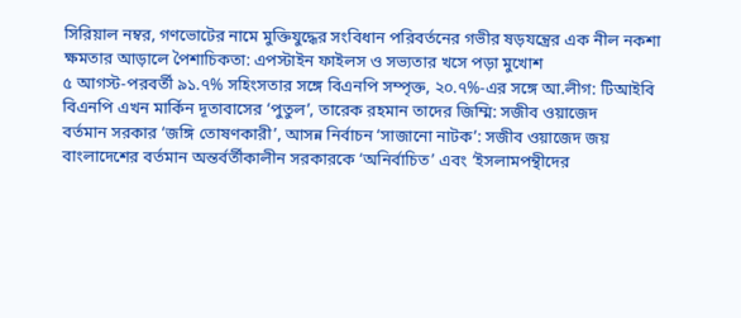সিরিয়াল নম্বর, গণভোটের নামে মুক্তিযুদ্ধের সংবিধান পরিবর্তনের গভীর ষড়যন্ত্রের এক নীল নকশা
ক্ষমতার আড়ালে পৈশাচিকতা: এপস্টাইন ফাইলস ও সভ্যতার খসে পড়া মুখোশ
৫ আগস্ট-পরবর্তী ৯১.৭% সহিংসতার সঙ্গে বিএনপি সম্পৃক্ত, ২০.৭%-এর সঙ্গে আ.লীগ: টিআইবি
বিএনপি এখন মার্কিন দূতাবাসের ‘পুতুল’, তারেক রহমান তাদের জিম্মি: সজীব ওয়াজেদ
বর্তমান সরকার ‘জঙ্গি তোষণকারী’, আসন্ন নির্বাচন ‘সাজানো নাটক’: সজীব ওয়াজেদ জয়
বাংলাদেশের বর্তমান অন্তর্বর্তীকালীন সরকারকে ‘অনির্বাচিত’ এবং ‘ইসলামপন্থীদের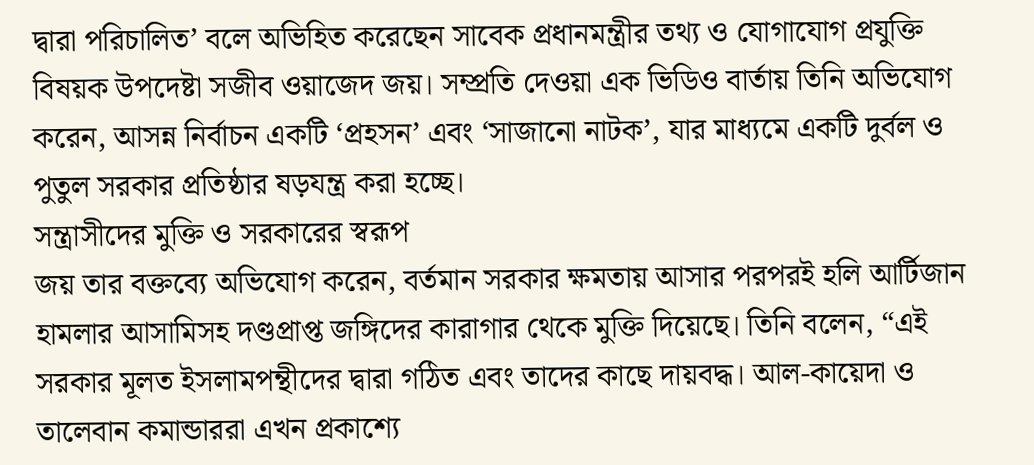দ্বারা পরিচালিত’ বলে অভিহিত করেছেন সাবেক প্রধানমন্ত্রীর তথ্য ও যোগাযোগ প্রযুক্তি বিষয়ক উপদেষ্টা সজীব ওয়াজেদ জয়। সম্প্রতি দেওয়া এক ভিডিও বার্তায় তিনি অভিযোগ করেন, আসন্ন নির্বাচন একটি ‘প্রহসন’ এবং ‘সাজানো নাটক’, যার মাধ্যমে একটি দুর্বল ও পুতুল সরকার প্রতিষ্ঠার ষড়যন্ত্র করা হচ্ছে।
সন্ত্রাসীদের মুক্তি ও সরকারের স্বরূপ
জয় তার বক্তব্যে অভিযোগ করেন, বর্তমান সরকার ক্ষমতায় আসার পরপরই হলি আর্টিজান হামলার আসামিসহ দণ্ডপ্রাপ্ত জঙ্গিদের কারাগার থেকে মুক্তি দিয়েছে। তিনি বলেন, “এই সরকার মূলত ইসলামপন্থীদের দ্বারা গঠিত এবং তাদের কাছে দায়বদ্ধ। আল-কায়েদা ও তালেবান কমান্ডাররা এখন প্রকাশ্যে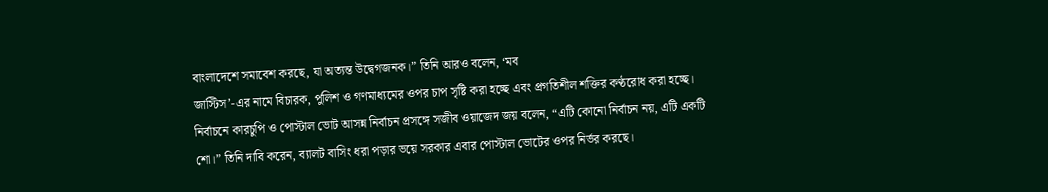বাংলাদেশে সমাবেশ করছে, যা অত্যন্ত উদ্বেগজনক।” তিনি আরও বলেন, ‘মব
জাস্টিস’-এর নামে বিচারক, পুলিশ ও গণমাধ্যমের ওপর চাপ সৃষ্টি করা হচ্ছে এবং প্রগতিশীল শক্তির কণ্ঠরোধ করা হচ্ছে। নির্বাচনে কারচুপি ও পোস্টাল ভোট আসন্ন নির্বাচন প্রসঙ্গে সজীব ওয়াজেদ জয় বলেন, “এটি কোনো নির্বাচন নয়, এটি একটি শো।” তিনি দাবি করেন, ব্যালট বাসিং ধরা পড়ার ভয়ে সরকার এবার পোস্টাল ভোটের ওপর নির্ভর করছে।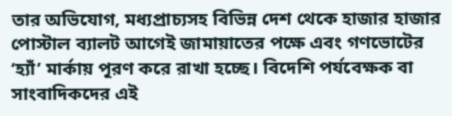তার অভিযোগ, মধ্যপ্রাচ্যসহ বিভিন্ন দেশ থেকে হাজার হাজার পোস্টাল ব্যালট আগেই জামায়াতের পক্ষে এবং গণভোটের ‘হ্যাঁ’ মার্কায় পূরণ করে রাখা হচ্ছে। বিদেশি পর্যবেক্ষক বা সাংবাদিকদের এই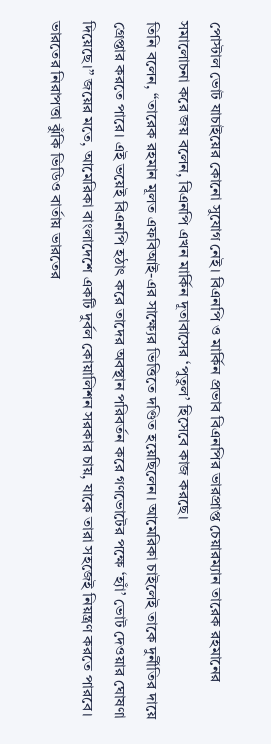পোস্টাল ভোট যাচাইয়ের কোনো সুযোগ নেই। বিএনপি ও মার্কিন প্রভাব বিএনপির ভারপ্রাপ্ত চেয়ারম্যান তারেক রহমানের সমালোচনা করে জয় বলেন, বিএনপি এখন মার্কিন দূতাবাসের ‘পুতুল’ হিসেবে কাজ করছে।
তিনি বলেন, “তারেক রহমান মূলত এফবিআই-এর সাক্ষ্যের ভিত্তিতে দণ্ডিত হয়েছিলেন। আমেরিকা চাইলেই তাকে দুর্নীতির দায়ে গ্রেপ্তার করতে পারে। এই ভয়েই বিএনপি হঠাৎ করে তাদের অবস্থান পরিবর্তন করে গণভোটের পক্ষে ‘হ্যাঁ’ ভোট দেওয়ার ঘোষণা দিয়েছে।” জয়ের মতে, আমেরিকা বাংলাদেশে একটি দুর্বল কোয়ালিশন সরকার চায়, যাকে তারা সহজেই নিয়ন্ত্রণ করতে পারবে। ভারতের নিরাপত্তা ঝুঁকি ভিডিও বার্তায় ভারতের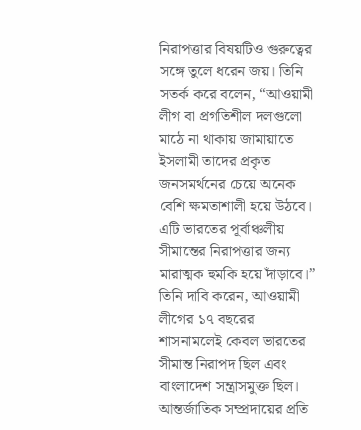নিরাপত্তার বিষয়টিও গুরুত্বের সঙ্গে তুলে ধরেন জয়। তিনি সতর্ক করে বলেন, “আওয়ামী লীগ বা প্রগতিশীল দলগুলো মাঠে না থাকায় জামায়াতে ইসলামী তাদের প্রকৃত জনসমর্থনের চেয়ে অনেক বেশি ক্ষমতাশালী হয়ে উঠবে। এটি ভারতের পূর্বাঞ্চলীয় সীমান্তের নিরাপত্তার জন্য মারাত্মক হুমকি হয়ে দাঁড়াবে।” তিনি দাবি করেন, আওয়ামী লীগের ১৭ বছরের
শাসনামলেই কেবল ভারতের সীমান্ত নিরাপদ ছিল এবং বাংলাদেশ সন্ত্রাসমুক্ত ছিল। আন্তর্জাতিক সম্প্রদায়ের প্রতি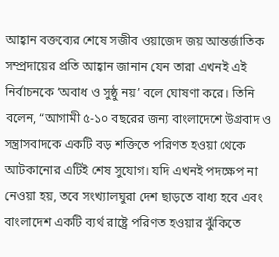আহ্বান বক্তব্যের শেষে সজীব ওয়াজেদ জয় আন্তর্জাতিক সম্প্রদায়ের প্রতি আহ্বান জানান যেন তারা এখনই এই নির্বাচনকে ‘অবাধ ও সুষ্ঠু নয়’ বলে ঘোষণা করে। তিনি বলেন, “আগামী ৫-১০ বছরের জন্য বাংলাদেশে উগ্রবাদ ও সন্ত্রাসবাদকে একটি বড় শক্তিতে পরিণত হওয়া থেকে আটকানোর এটিই শেষ সুযোগ। যদি এখনই পদক্ষেপ না নেওয়া হয়, তবে সংখ্যালঘুরা দেশ ছাড়তে বাধ্য হবে এবং বাংলাদেশ একটি ব্যর্থ রাষ্ট্রে পরিণত হওয়ার ঝুঁকিতে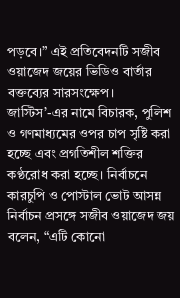পড়বে।” এই প্রতিবেদনটি সজীব ওয়াজেদ জয়ের ভিডিও বার্তার বক্তব্যের সারসংক্ষেপ।
জাস্টিস’-এর নামে বিচারক, পুলিশ ও গণমাধ্যমের ওপর চাপ সৃষ্টি করা হচ্ছে এবং প্রগতিশীল শক্তির কণ্ঠরোধ করা হচ্ছে। নির্বাচনে কারচুপি ও পোস্টাল ভোট আসন্ন নির্বাচন প্রসঙ্গে সজীব ওয়াজেদ জয় বলেন, “এটি কোনো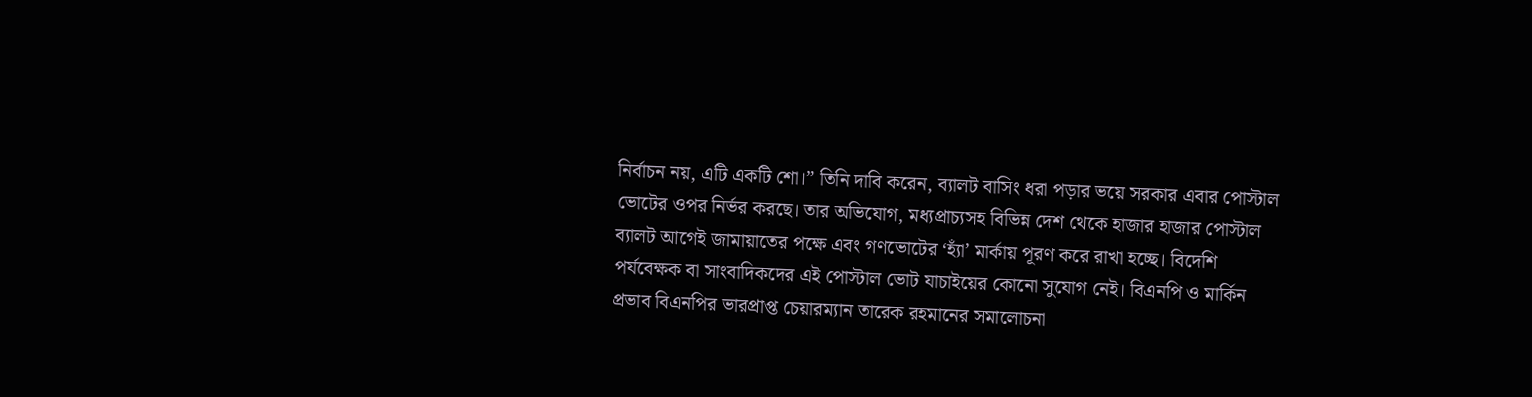নির্বাচন নয়, এটি একটি শো।” তিনি দাবি করেন, ব্যালট বাসিং ধরা পড়ার ভয়ে সরকার এবার পোস্টাল ভোটের ওপর নির্ভর করছে। তার অভিযোগ, মধ্যপ্রাচ্যসহ বিভিন্ন দেশ থেকে হাজার হাজার পোস্টাল ব্যালট আগেই জামায়াতের পক্ষে এবং গণভোটের ‘হ্যাঁ’ মার্কায় পূরণ করে রাখা হচ্ছে। বিদেশি পর্যবেক্ষক বা সাংবাদিকদের এই পোস্টাল ভোট যাচাইয়ের কোনো সুযোগ নেই। বিএনপি ও মার্কিন প্রভাব বিএনপির ভারপ্রাপ্ত চেয়ারম্যান তারেক রহমানের সমালোচনা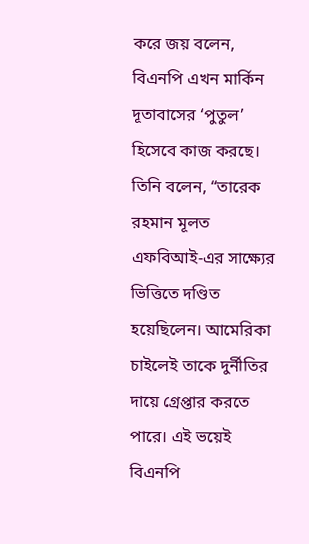করে জয় বলেন, বিএনপি এখন মার্কিন দূতাবাসের ‘পুতুল’ হিসেবে কাজ করছে।
তিনি বলেন, “তারেক রহমান মূলত এফবিআই-এর সাক্ষ্যের ভিত্তিতে দণ্ডিত হয়েছিলেন। আমেরিকা চাইলেই তাকে দুর্নীতির দায়ে গ্রেপ্তার করতে পারে। এই ভয়েই বিএনপি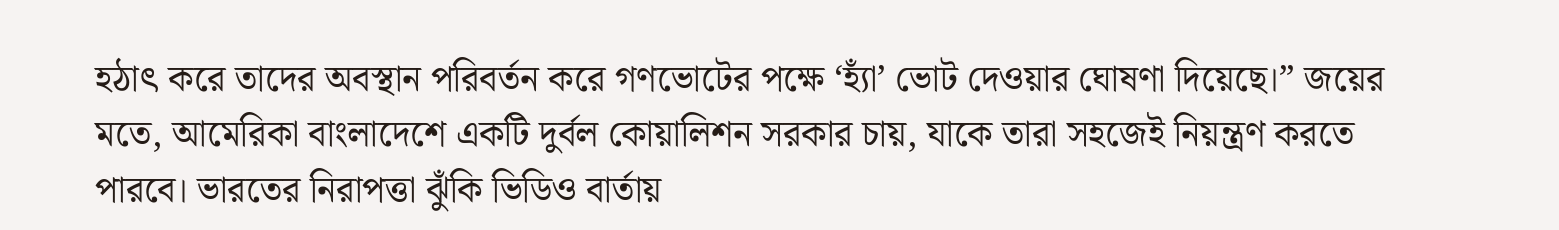হঠাৎ করে তাদের অবস্থান পরিবর্তন করে গণভোটের পক্ষে ‘হ্যাঁ’ ভোট দেওয়ার ঘোষণা দিয়েছে।” জয়ের মতে, আমেরিকা বাংলাদেশে একটি দুর্বল কোয়ালিশন সরকার চায়, যাকে তারা সহজেই নিয়ন্ত্রণ করতে পারবে। ভারতের নিরাপত্তা ঝুঁকি ভিডিও বার্তায়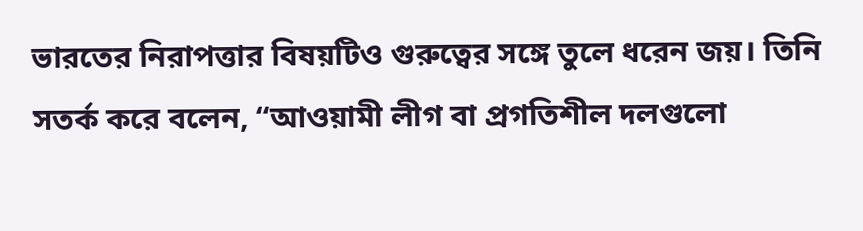ভারতের নিরাপত্তার বিষয়টিও গুরুত্বের সঙ্গে তুলে ধরেন জয়। তিনি সতর্ক করে বলেন, “আওয়ামী লীগ বা প্রগতিশীল দলগুলো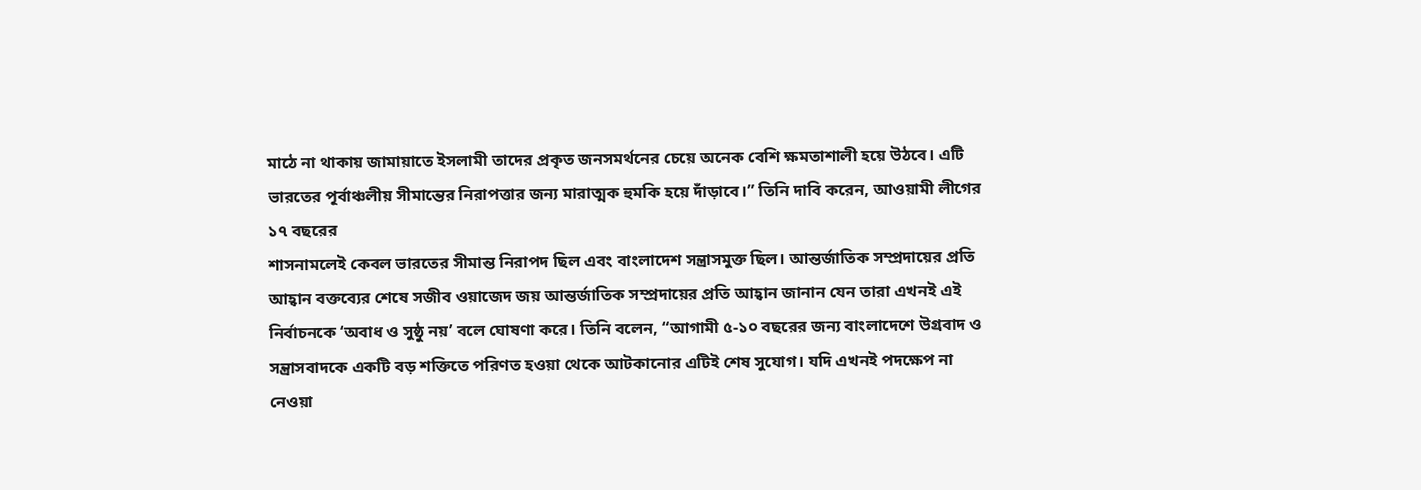মাঠে না থাকায় জামায়াতে ইসলামী তাদের প্রকৃত জনসমর্থনের চেয়ে অনেক বেশি ক্ষমতাশালী হয়ে উঠবে। এটি ভারতের পূর্বাঞ্চলীয় সীমান্তের নিরাপত্তার জন্য মারাত্মক হুমকি হয়ে দাঁড়াবে।” তিনি দাবি করেন, আওয়ামী লীগের ১৭ বছরের
শাসনামলেই কেবল ভারতের সীমান্ত নিরাপদ ছিল এবং বাংলাদেশ সন্ত্রাসমুক্ত ছিল। আন্তর্জাতিক সম্প্রদায়ের প্রতি আহ্বান বক্তব্যের শেষে সজীব ওয়াজেদ জয় আন্তর্জাতিক সম্প্রদায়ের প্রতি আহ্বান জানান যেন তারা এখনই এই নির্বাচনকে ‘অবাধ ও সুষ্ঠু নয়’ বলে ঘোষণা করে। তিনি বলেন, “আগামী ৫-১০ বছরের জন্য বাংলাদেশে উগ্রবাদ ও সন্ত্রাসবাদকে একটি বড় শক্তিতে পরিণত হওয়া থেকে আটকানোর এটিই শেষ সুযোগ। যদি এখনই পদক্ষেপ না নেওয়া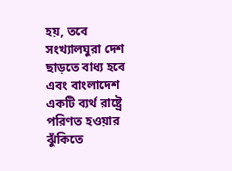হয়, তবে সংখ্যালঘুরা দেশ ছাড়তে বাধ্য হবে এবং বাংলাদেশ একটি ব্যর্থ রাষ্ট্রে পরিণত হওয়ার ঝুঁকিতে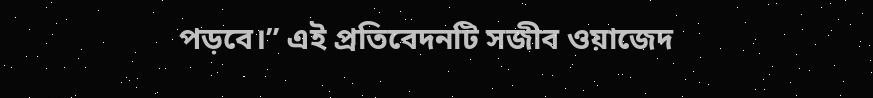পড়বে।” এই প্রতিবেদনটি সজীব ওয়াজেদ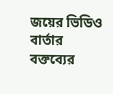জয়ের ভিডিও বার্তার বক্তব্যের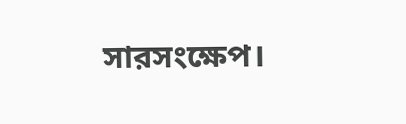সারসংক্ষেপ।